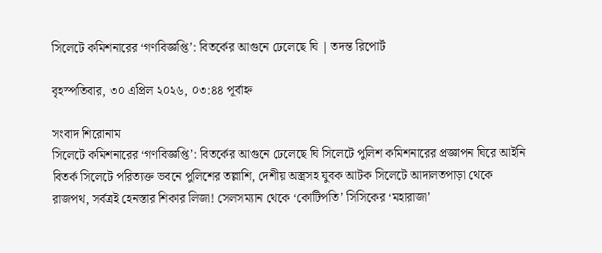সিলেটে কমিশনারের ‘গণবিজ্ঞপ্তি’: বিতর্কের আগুনে ঢেলেছে ঘি | তদন্ত রিপোর্ট

বৃহস্পতিবার, ৩০ এপ্রিল ২০২৬, ০৩:৪৪ পূর্বাহ্ন

সংবাদ শিরোনাম
সিলেটে কমিশনারের ‘গণবিজ্ঞপ্তি’: বিতর্কের আগুনে ঢেলেছে ঘি সিলেটে পুলিশ কমিশনারের প্রজ্ঞাপন ঘিরে আইনি বিতর্ক সিলেটে পরিত্যক্ত ভবনে পুলিশের তল্লাশি, দেশীয় অস্ত্রসহ যুবক আটক সিলেটে আদালতপাড়া থেকে রাজপথ, সর্বত্রই হেনস্তার শিকার লিজা! সেলসম্যান থেকে ‘কোটিপতি’ সিসিকের ‘মহারাজা’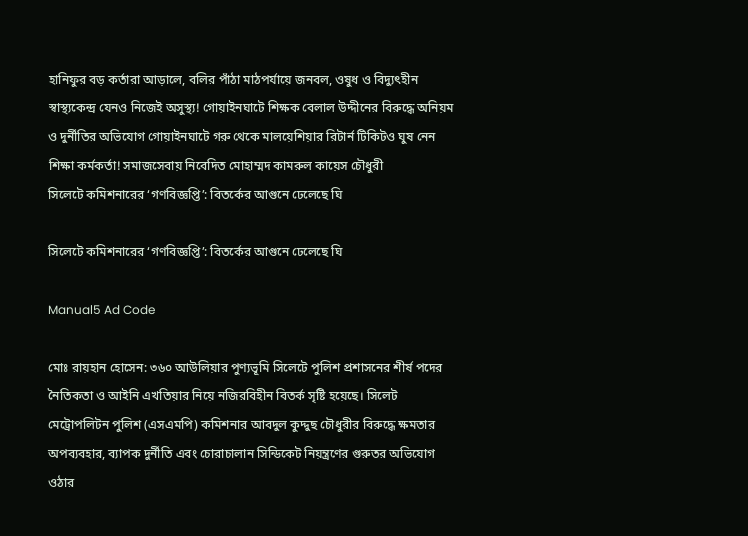হানিফুর বড় কর্তারা আড়ালে, বলির পাঁঠা মাঠপর্যায়ে জনবল, ওষুধ ও বিদ্যুৎহীন স্বাস্থ্যকেন্দ্র যেনও নিজেই অসুস্থ্য! গোয়াইনঘাটে শিক্ষক বেলাল উদ্দীনের বিরুদ্ধে অনিয়ম ও দুর্নীতির অভিযোগ গোয়াইনঘাটে গরু থেকে মালয়েশিয়ার রিটার্ন টিকিটও ঘুষ নেন শিক্ষা কর্মকর্তা! সমাজসেবায় নিবেদিত মোহাম্মদ কামরুল কায়েস চৌধুরী
সিলেটে কমিশনারের ‘গণবিজ্ঞপ্তি’: বিতর্কের আগুনে ঢেলেছে ঘি

সিলেটে কমিশনারের ‘গণবিজ্ঞপ্তি’: বিতর্কের আগুনে ঢেলেছে ঘি

Manual5 Ad Code

মোঃ রায়হান হোসেন: ৩৬০ আউলিয়ার পুণ্যভূমি সিলেটে পুলিশ প্রশাসনের শীর্ষ পদের নৈতিকতা ও আইনি এখতিয়ার নিয়ে নজিরবিহীন বিতর্ক সৃষ্টি হয়েছে। সিলেট মেট্রোপলিটন পুলিশ (এসএমপি) কমিশনার আবদুল কুদ্দুছ চৌধুরীর বিরুদ্ধে ক্ষমতার অপব্যবহার, ব্যাপক দুর্নীতি এবং চোরাচালান সিন্ডিকেট নিয়ন্ত্রণের গুরুতর অভিযোগ ওঠার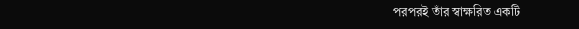পরপরই তাঁর স্বাক্ষরিত একটি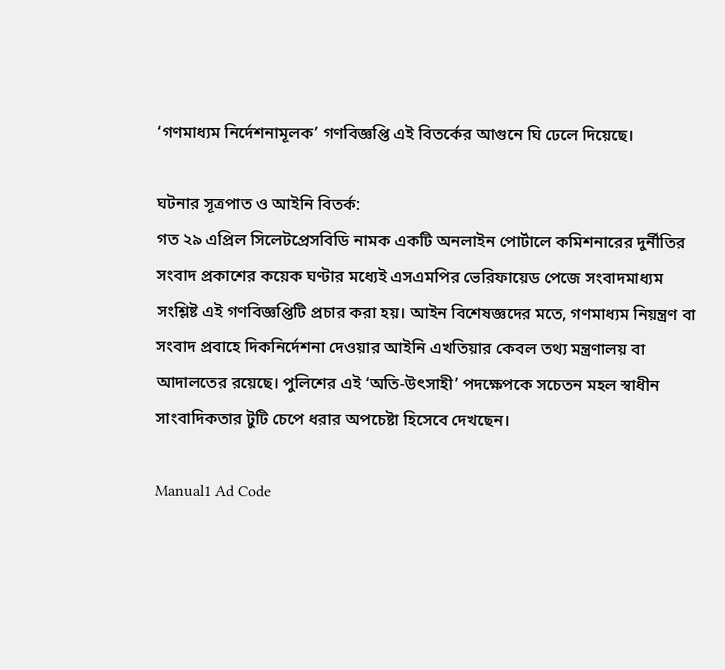‘গণমাধ্যম নির্দেশনামূলক’ গণবিজ্ঞপ্তি এই বিতর্কের আগুনে ঘি ঢেলে দিয়েছে।

ঘটনার সূত্রপাত ও আইনি বিতর্ক:
গত ২৯ এপ্রিল সিলেটপ্রেসবিডি নামক একটি অনলাইন পোর্টালে কমিশনারের দুর্নীতির সংবাদ প্রকাশের কয়েক ঘণ্টার মধ্যেই এসএমপির ভেরিফায়েড পেজে সংবাদমাধ্যম সংশ্লিষ্ট এই গণবিজ্ঞপ্তিটি প্রচার করা হয়। আইন বিশেষজ্ঞদের মতে, গণমাধ্যম নিয়ন্ত্রণ বা সংবাদ প্রবাহে দিকনির্দেশনা দেওয়ার আইনি এখতিয়ার কেবল তথ্য মন্ত্রণালয় বা আদালতের রয়েছে। পুলিশের এই ‘অতি-উৎসাহী’ পদক্ষেপকে সচেতন মহল স্বাধীন সাংবাদিকতার টুটি চেপে ধরার অপচেষ্টা হিসেবে দেখছেন।

Manual1 Ad Code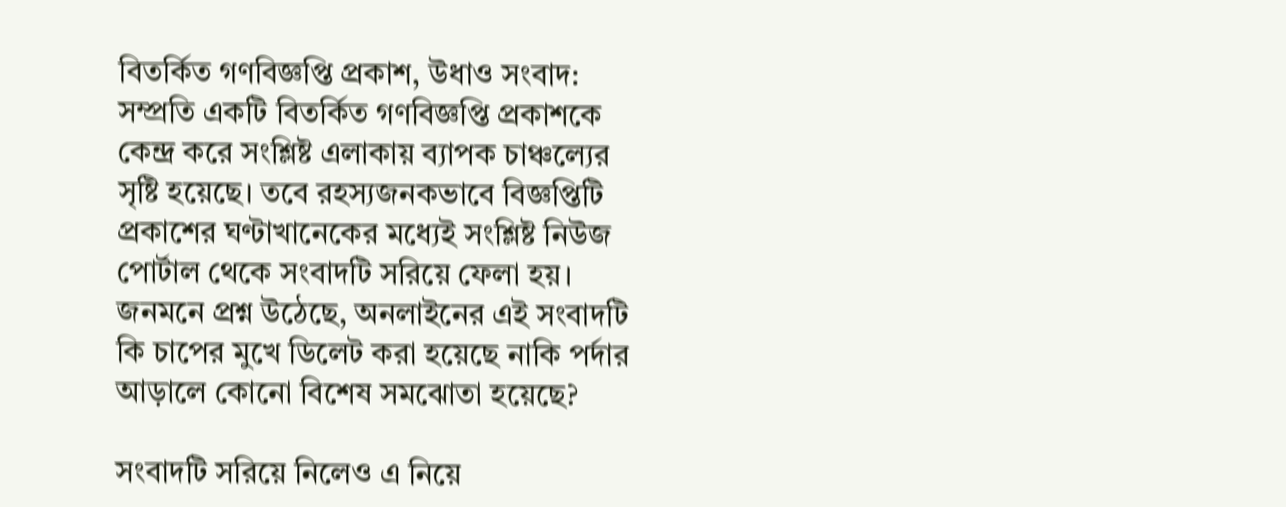বিতর্কিত গণবিজ্ঞপ্তি প্রকাশ, উধাও সংবাদ:
সম্প্রতি একটি বিতর্কিত গণবিজ্ঞপ্তি প্রকাশকে কেন্দ্র করে সংশ্লিষ্ট এলাকায় ব্যাপক চাঞ্চল্যের সৃষ্টি হয়েছে। তবে রহস্যজনকভাবে বিজ্ঞপ্তিটি প্রকাশের ঘণ্টাখানেকের মধ্যেই সংশ্লিষ্ট নিউজ পোর্টাল থেকে সংবাদটি সরিয়ে ফেলা হয়। জনমনে প্রশ্ন উঠেছে, অনলাইনের এই সংবাদটি কি চাপের মুখে ডিলেট করা হয়েছে নাকি পর্দার আড়ালে কোনো বিশেষ সমঝোতা হয়েছে?

সংবাদটি সরিয়ে নিলেও এ নিয়ে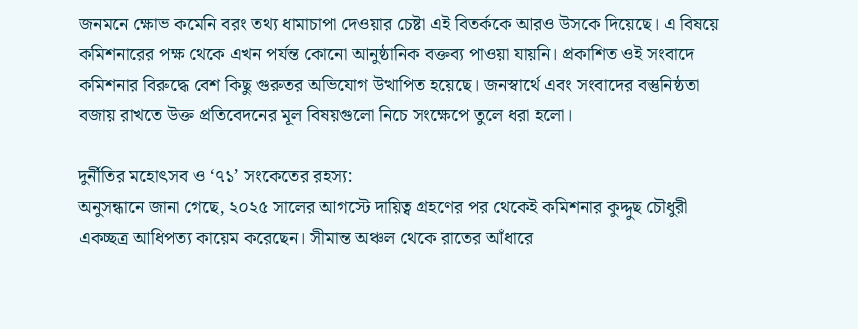জনমনে ক্ষোভ কমেনি বরং তথ্য ধামাচাপা দেওয়ার চেষ্টা এই বিতর্ককে আরও উসকে দিয়েছে। এ বিষয়ে কমিশনারের পক্ষ থেকে এখন পর্যন্ত কোনো আনুষ্ঠানিক বক্তব্য পাওয়া যায়নি। প্রকাশিত ওই সংবাদে কমিশনার বিরুদ্ধে বেশ কিছু গুরুতর অভিযোগ উত্থাপিত হয়েছে। জনস্বার্থে এবং সংবাদের বস্তুনিষ্ঠতা বজায় রাখতে উক্ত প্রতিবেদনের মূল বিষয়গুলো নিচে সংক্ষেপে তুলে ধরা হলো।

দুর্নীতির মহোৎসব ও ‘৭১’ সংকেতের রহস্য:
অনুসন্ধানে জানা গেছে, ২০২৫ সালের আগস্টে দায়িত্ব গ্রহণের পর থেকেই কমিশনার কুদ্দুছ চৌধুরী একচ্ছত্র আধিপত্য কায়েম করেছেন। সীমান্ত অঞ্চল থেকে রাতের আঁধারে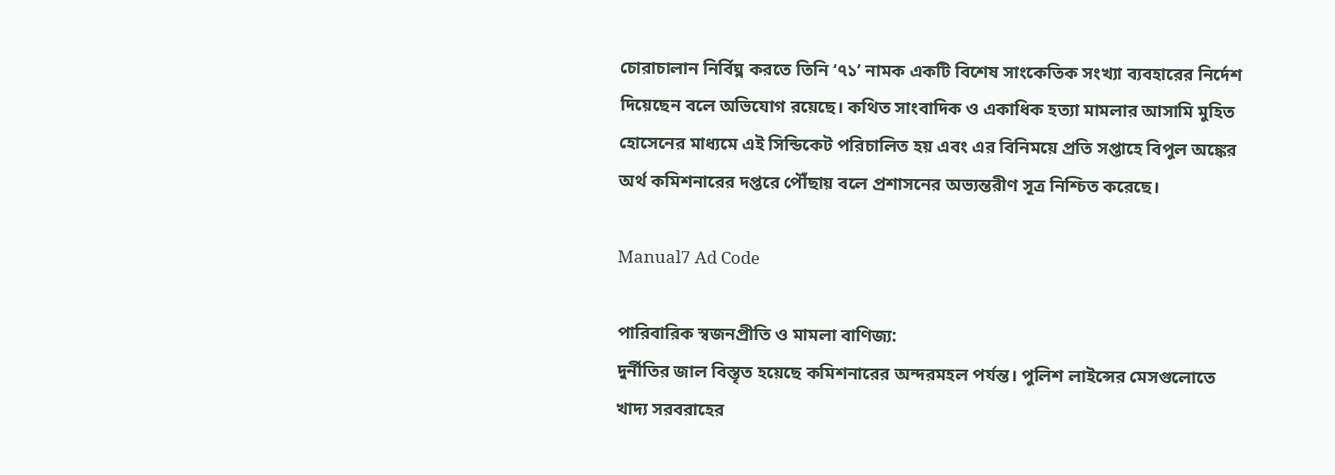চোরাচালান নির্বিঘ্ন করতে তিনি ‘৭১’ নামক একটি বিশেষ সাংকেতিক সংখ্যা ব্যবহারের নির্দেশ দিয়েছেন বলে অভিযোগ রয়েছে। কথিত সাংবাদিক ও একাধিক হত্যা মামলার আসামি মুহিত হোসেনের মাধ্যমে এই সিন্ডিকেট পরিচালিত হয় এবং এর বিনিময়ে প্রতি সপ্তাহে বিপুল অঙ্কের অর্থ কমিশনারের দপ্তরে পৌঁছায় বলে প্রশাসনের অভ্যন্তরীণ সূত্র নিশ্চিত করেছে।

Manual7 Ad Code

পারিবারিক স্বজনপ্রীতি ও মামলা বাণিজ্য:
দুর্নীতির জাল বিস্তৃত হয়েছে কমিশনারের অন্দরমহল পর্যন্ত। পুলিশ লাইন্সের মেসগুলোতে খাদ্য সরবরাহের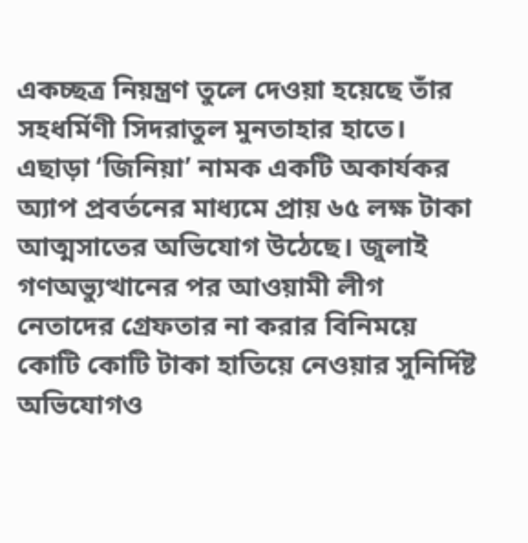একচ্ছত্র নিয়ন্ত্রণ তুলে দেওয়া হয়েছে তাঁর সহধর্মিণী সিদরাতুল মুনতাহার হাতে। এছাড়া ‘জিনিয়া’ নামক একটি অকার্যকর অ্যাপ প্রবর্তনের মাধ্যমে প্রায় ৬৫ লক্ষ টাকা আত্মসাতের অভিযোগ উঠেছে। জুলাই গণঅভ্যুত্থানের পর আওয়ামী লীগ নেতাদের গ্রেফতার না করার বিনিময়ে কোটি কোটি টাকা হাতিয়ে নেওয়ার সুনির্দিষ্ট অভিযোগও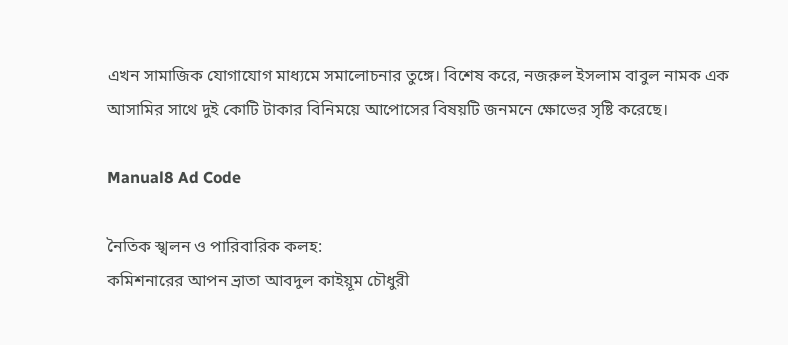এখন সামাজিক যোগাযোগ মাধ্যমে সমালোচনার তুঙ্গে। বিশেষ করে, নজরুল ইসলাম বাবুল নামক এক আসামির সাথে দুই কোটি টাকার বিনিময়ে আপোসের বিষয়টি জনমনে ক্ষোভের সৃষ্টি করেছে।

Manual8 Ad Code

নৈতিক স্খলন ও পারিবারিক কলহ:
কমিশনারের আপন ভ্রাতা আবদুল কাইয়ূম চৌধুরী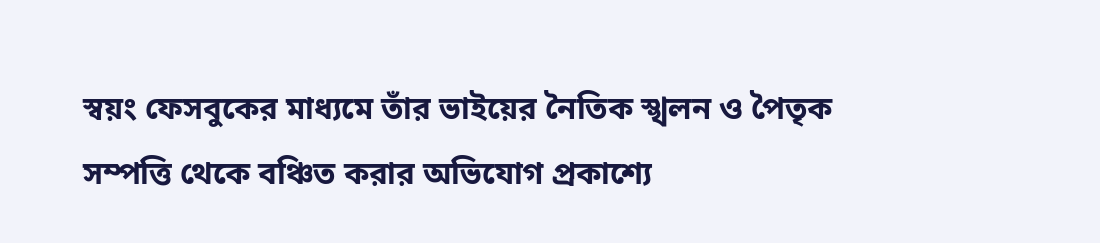স্বয়ং ফেসবুকের মাধ্যমে তাঁর ভাইয়ের নৈতিক স্খলন ও পৈতৃক সম্পত্তি থেকে বঞ্চিত করার অভিযোগ প্রকাশ্যে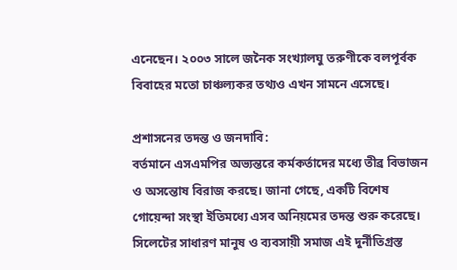এনেছেন। ২০০৩ সালে জনৈক সংখ্যালঘু তরুণীকে বলপূর্বক বিবাহের মতো চাঞ্চল্যকর তথ্যও এখন সামনে এসেছে।

প্রশাসনের তদন্ত ও জনদাবি:
বর্তমানে এসএমপির অভ্যন্তরে কর্মকর্তাদের মধ্যে তীব্র বিভাজন ও অসন্তোষ বিরাজ করছে। জানা গেছে, একটি বিশেষ গোয়েন্দা সংস্থা ইতিমধ্যে এসব অনিয়মের তদন্ত শুরু করেছে। সিলেটের সাধারণ মানুষ ও ব্যবসায়ী সমাজ এই দুর্নীতিগ্রস্ত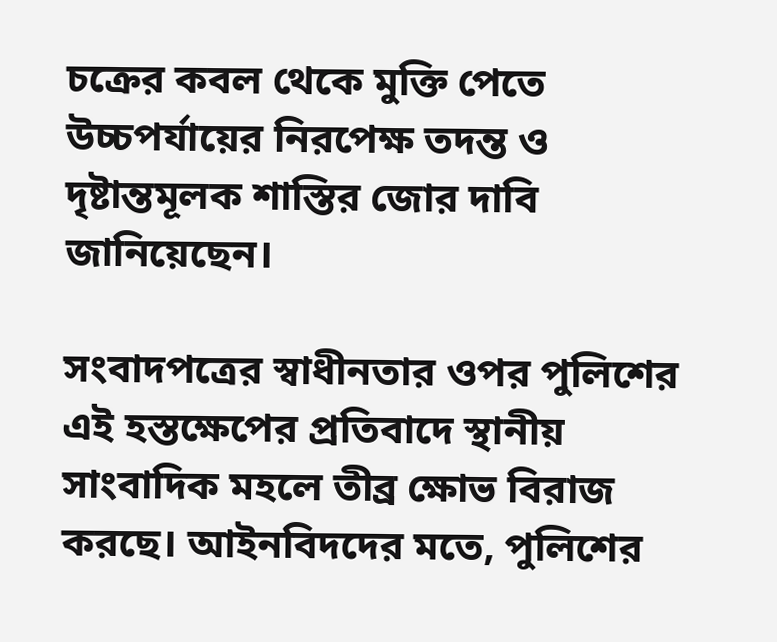চক্রের কবল থেকে মুক্তি পেতে উচ্চপর্যায়ের নিরপেক্ষ তদন্ত ও দৃষ্টান্তমূলক শাস্তির জোর দাবি জানিয়েছেন।

সংবাদপত্রের স্বাধীনতার ওপর পুলিশের এই হস্তক্ষেপের প্রতিবাদে স্থানীয় সাংবাদিক মহলে তীব্র ক্ষোভ বিরাজ করছে। আইনবিদদের মতে, পুলিশের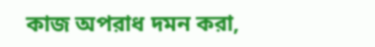কাজ অপরাধ দমন করা,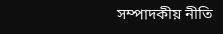সম্পাদকীয় নীতি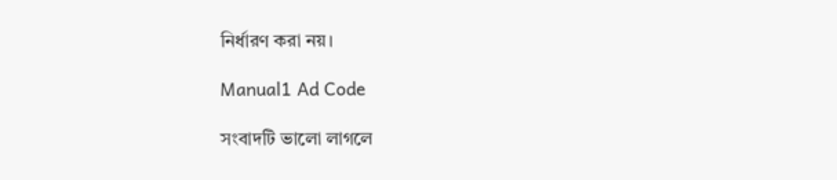নির্ধারণ করা নয়।

Manual1 Ad Code

সংবাদটি ভালো লাগলে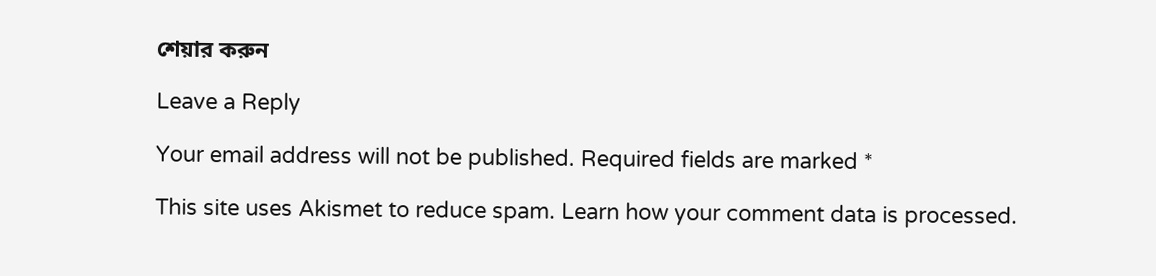শেয়ার করুন

Leave a Reply

Your email address will not be published. Required fields are marked *

This site uses Akismet to reduce spam. Learn how your comment data is processed.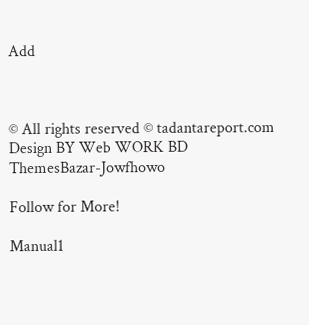Add



© All rights reserved © tadantareport.com
Design BY Web WORK BD
ThemesBazar-Jowfhowo

Follow for More!

Manual1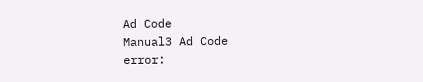Ad Code
Manual3 Ad Code
error: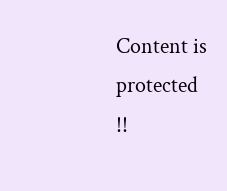Content is protected !!